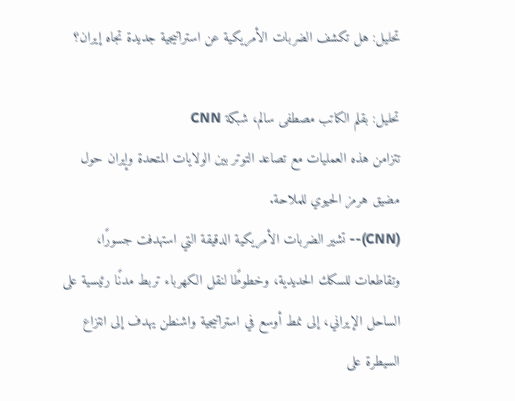تحليل: هل تكشف الضربات الأمريكية عن استراتيجية جديدة تجاه إيران؟

تحليل: بقلم الكاتب مصطفى سالم، شبكة CNN
تتزامن هذه العمليات مع تصاعد التوتر بين الولايات المتحدة وإيران حول مضيق هرمز الحيوي للملاحة.
(CNN)-- تشير الضربات الأمريكية الدقيقة التي استهدفت جسورًا، وتقاطعات للسكك الحديدية، وخطوطًا لنقل الكهرباء تربط مدنًا رئيسية على الساحل الإيراني، إلى نمط أوسع في استراتيجية واشنطن يهدف إلى انتزاع السيطرة على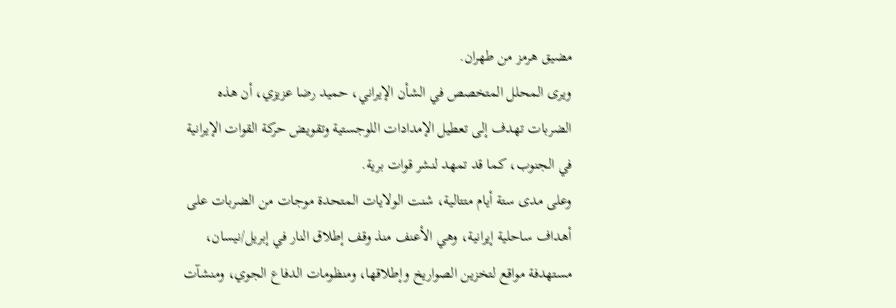مضيق هرمز من طهران.
ويرى المحلل المتخصص في الشأن الإيراني، حميد رضا عزيزي، أن هذه الضربات تهدف إلى تعطيل الإمدادات اللوجستية وتقويض حركة القوات الإيرانية في الجنوب، كما قد تمهد لنشر قوات برية.
وعلى مدى ستة أيام متتالية، شنت الولايات المتحدة موجات من الضربات على أهداف ساحلية إيرانية، وهي الأعنف منذ وقف إطلاق النار في إبريل/نيسان، مستهدفة مواقع لتخزين الصواريخ وإطلاقها، ومنظومات الدفاع الجوي، ومنشآت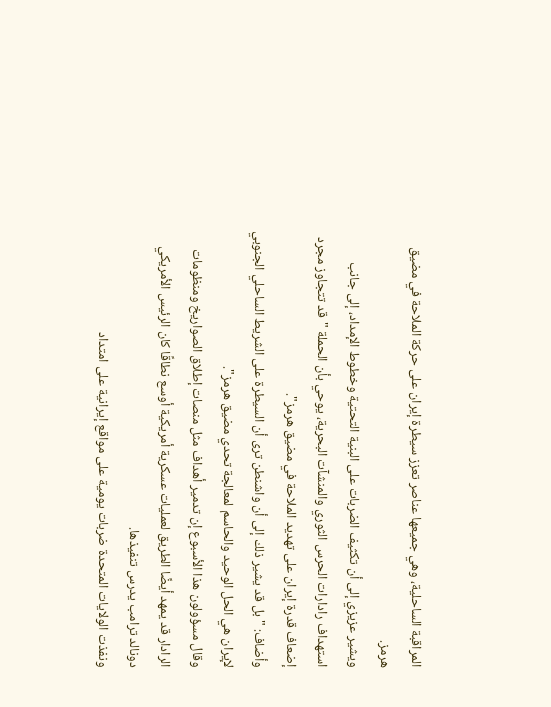المراقبة الساحلية، وهي جميعها عناصر تعزز سيطرة إيران على حركة الملاحة في مضيق هرمز.
ويشير عزيزي إلى أن تكثيف الضربات على البنية التحتية وخطوط الإمداد، إلى جانب استهداف رادارات الحرس الثوري والمنشآت البحرية، يوحي بأن الحملة "قد تتجاوز مجرد إضعاف قدرة إيران على تهديد الملاحة في مضيق هرمز".
وأضاف: "بل قد يشير ذلك إلى أن واشنطن ترى أن السيطرة على الشريط الساحلي الجنوبي لإيران هي الحل الوحيد والحاسم لمعالجة تحدي مضيق هرمز".
وقال مسؤولون هذا الأسبوع إن تدمير أهداف مثل منصات إطلاق الصواريخ ومنظومات الرادار قد يمهد أيضًا الطريق لعمليات عسكرية أمريكية أوسع نطاقًا كان الرئيس الأمريكي دونالد ترامب يدرس تنفيذها.
ونفذت الولايات المتحدة ضربات يومية على مواقع إيرانية على امتداد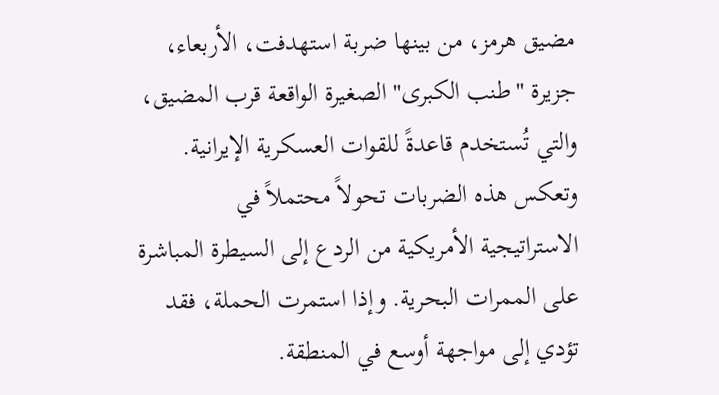مضيق هرمز، من بينها ضربة استهدفت، الأربعاء، جزيرة "طنب الكبرى" الصغيرة الواقعة قرب المضيق، والتي تُستخدم قاعدةً للقوات العسكرية الإيرانية.
وتعكس هذه الضربات تحولاً محتملاً في الاستراتيجية الأمريكية من الردع إلى السيطرة المباشرة على الممرات البحرية. وإذا استمرت الحملة، فقد تؤدي إلى مواجهة أوسع في المنطقة.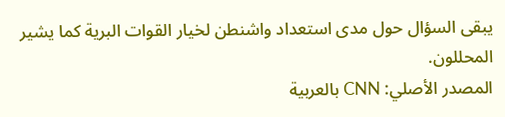يبقى السؤال حول مدى استعداد واشنطن لخيار القوات البرية كما يشير المحللون.
المصدر الأصلي: CNN بالعربية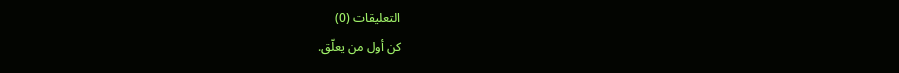التعليقات (0)
كن أول من يعلّق.